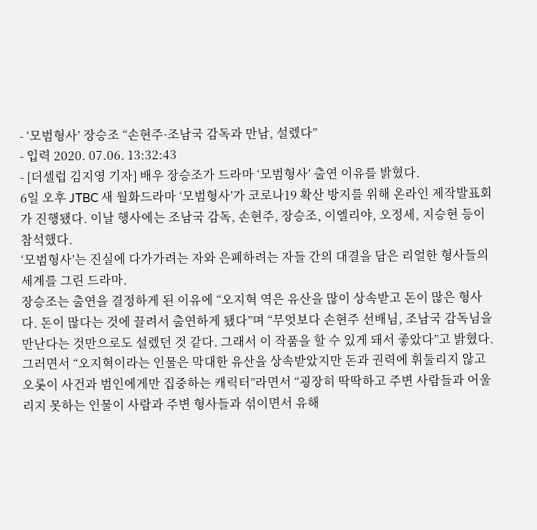- ‘모범형사’ 장승조 “손현주·조남국 감독과 만남, 설렜다”
- 입력 2020. 07.06. 13:32:43
- [더셀럽 김지영 기자] 배우 장승조가 드라마 ‘모범형사’ 출연 이유를 밝혔다.
6일 오후 JTBC 새 월화드라마 ‘모범형사’가 코로나19 확산 방지를 위해 온라인 제작발표회가 진행됐다. 이날 행사에는 조남국 감독, 손현주, 장승조, 이엘리야, 오정세, 지승현 등이 참석했다.
‘모범형사’는 진실에 다가가려는 자와 은폐하려는 자들 간의 대결을 담은 리얼한 형사들의 세계를 그린 드라마.
장승조는 출연을 결정하게 된 이유에 “오지혁 역은 유산을 많이 상속받고 돈이 많은 형사다. 돈이 많다는 것에 끌려서 출연하게 됐다”며 “무엇보다 손현주 선배님, 조남국 감독님을 만난다는 것만으로도 설렜던 것 같다. 그래서 이 작품을 할 수 있게 돼서 좋았다”고 밝혔다.
그러면서 “오지혁이라는 인물은 막대한 유산을 상속받았지만 돈과 권력에 휘둘리지 않고 오롯이 사건과 범인에게만 집중하는 캐릭터”라면서 “굉장히 딱딱하고 주변 사람들과 어울리지 못하는 인물이 사람과 주변 형사들과 섞이면서 유해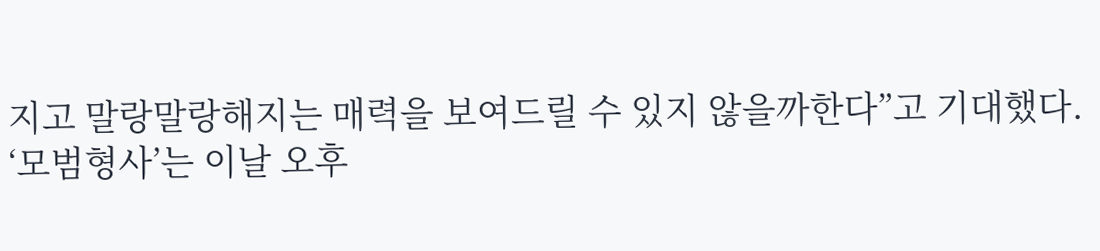지고 말랑말랑해지는 매력을 보여드릴 수 있지 않을까한다”고 기대했다.
‘모범형사’는 이날 오후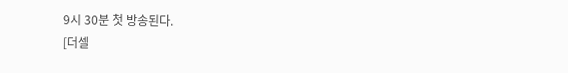9시 30분 첫 방송된다.
[더셀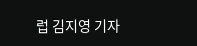럽 김지영 기자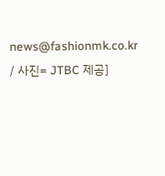news@fashionmk.co.kr / 사진= JTBC 제공]